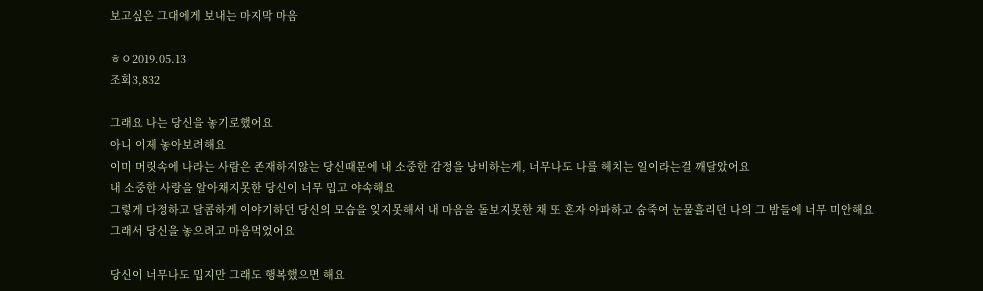보고싶은 그대에게 보내는 마지막 마음

ㅎㅇ2019.05.13
조회3,832

그래요 나는 당신을 놓기로했어요
아니 이제 놓아보려해요
이미 머릿속에 나라는 사람은 존재하지않는 당신때문에 내 소중한 감정을 낭비하는게, 너무나도 나를 헤치는 일이라는걸 깨달았어요
내 소중한 사랑을 알아채지못한 당신이 너무 밉고 야속해요
그렇게 다정하고 달콤하게 이야기하던 당신의 모습을 잊지못해서 내 마음을 돌보지못한 채 또 혼자 아파하고 숨죽여 눈물흘리던 나의 그 밤들에 너무 미안해요
그래서 당신을 놓으려고 마음먹었어요

당신이 너무나도 밉지만 그래도 행복했으면 해요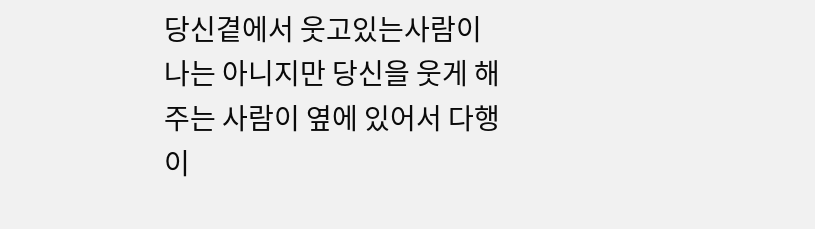당신곁에서 웃고있는사람이 나는 아니지만 당신을 웃게 해주는 사람이 옆에 있어서 다행이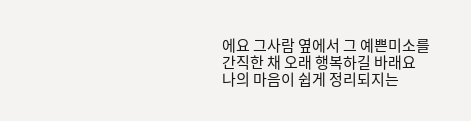에요 그사람 옆에서 그 예쁜미소를 간직한 채 오래 행복하길 바래요
나의 마음이 쉽게 정리되지는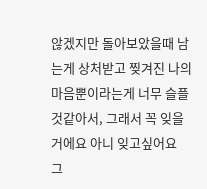않겠지만 돌아보았을때 남는게 상처받고 찢겨진 나의 마음뿐이라는게 너무 슬플것같아서, 그래서 꼭 잊을거에요 아니 잊고싶어요
그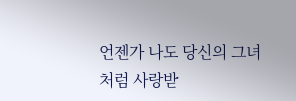언젠가 나도 당신의 그녀처럼 사랑받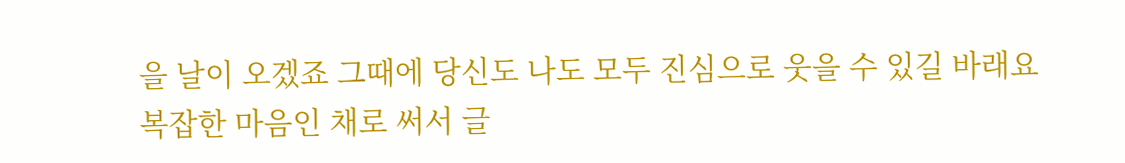을 날이 오겠죠 그때에 당신도 나도 모두 진심으로 웃을 수 있길 바래요
복잡한 마음인 채로 써서 글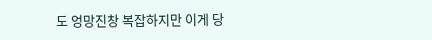도 엉망진창 복잡하지만 이게 당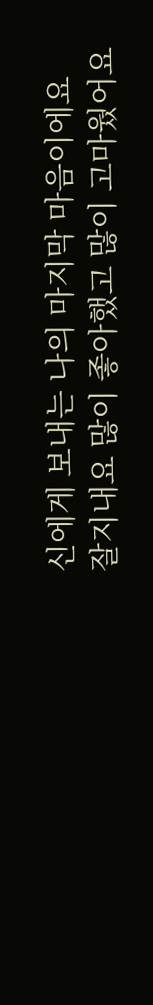신에게 보내는 나의 마지막 마음이에요
잘지내요 많이 좋아했고 많이 고마웠어요